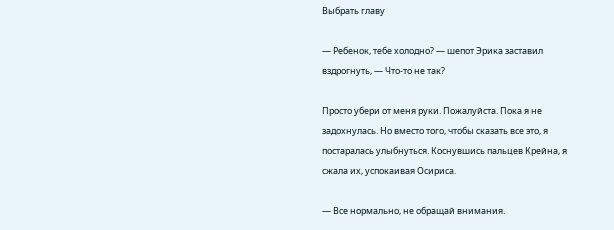Выбрать главу

— Ребенок, тебе холодно? — шепот Эрика заставил вздрогнуть, — Что-то не так?

Просто убери от меня руки. Пожалуйста. Пока я не задохнулась. Но вместо того, чтобы сказать все это, я постаралась улыбнуться. Коснувшись пальцев Крейна, я сжала их, успокаивая Осириса.

— Все нормально, не обращай внимания.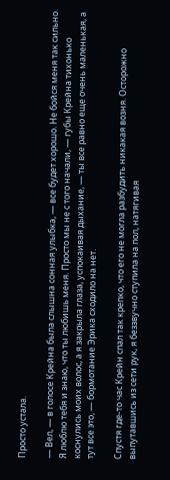Просто устала.

— Вел, — в голосе Крейна была слышна сонная улыбка, — все будет хорошо. Не бойся меня так сильно. Я люблю тебя и знаю, что ты любишь меня. Просто мы не с того начали, — губы Крейна тихонько коснулись моих волос, а я закрыла глаза, успокаивая дыхание, — ты все равно еще очень маленькая, а тут все это, — бормотание Эрика сходило на нет.

Спустя где-то час Крейн спал так крепко, что его не могла разбудить никакая возня. Осторожно выпутавшись из сети рук, я беззвучно ступила на пол, натягивая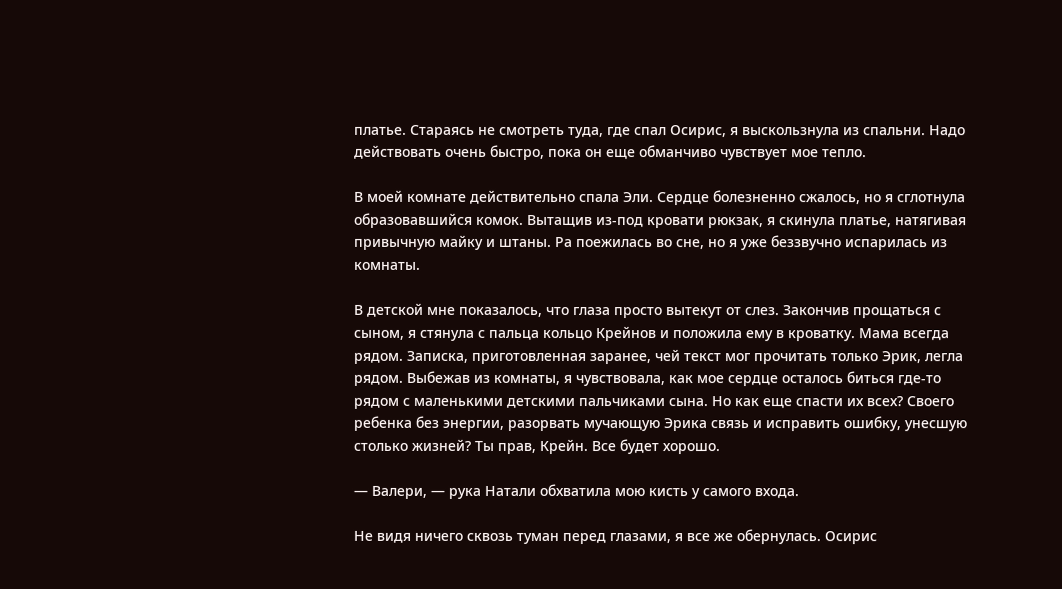платье. Стараясь не смотреть туда, где спал Осирис, я выскользнула из спальни. Надо действовать очень быстро, пока он еще обманчиво чувствует мое тепло.

В моей комнате действительно спала Эли. Сердце болезненно сжалось, но я сглотнула образовавшийся комок. Вытащив из-под кровати рюкзак, я скинула платье, натягивая привычную майку и штаны. Ра поежилась во сне, но я уже беззвучно испарилась из комнаты.

В детской мне показалось, что глаза просто вытекут от слез. Закончив прощаться с сыном, я стянула с пальца кольцо Крейнов и положила ему в кроватку. Мама всегда рядом. Записка, приготовленная заранее, чей текст мог прочитать только Эрик, легла рядом. Выбежав из комнаты, я чувствовала, как мое сердце осталось биться где-то рядом с маленькими детскими пальчиками сына. Но как еще спасти их всех? Своего ребенка без энергии, разорвать мучающую Эрика связь и исправить ошибку, унесшую столько жизней? Ты прав, Крейн. Все будет хорошо.

— Валери, — рука Натали обхватила мою кисть у самого входа.

Не видя ничего сквозь туман перед глазами, я все же обернулась. Осирис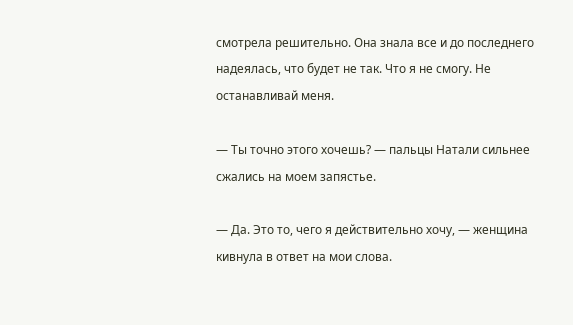смотрела решительно. Она знала все и до последнего надеялась, что будет не так. Что я не смогу. Не останавливай меня.

— Ты точно этого хочешь? — пальцы Натали сильнее сжались на моем запястье.

— Да. Это то, чего я действительно хочу, — женщина кивнула в ответ на мои слова.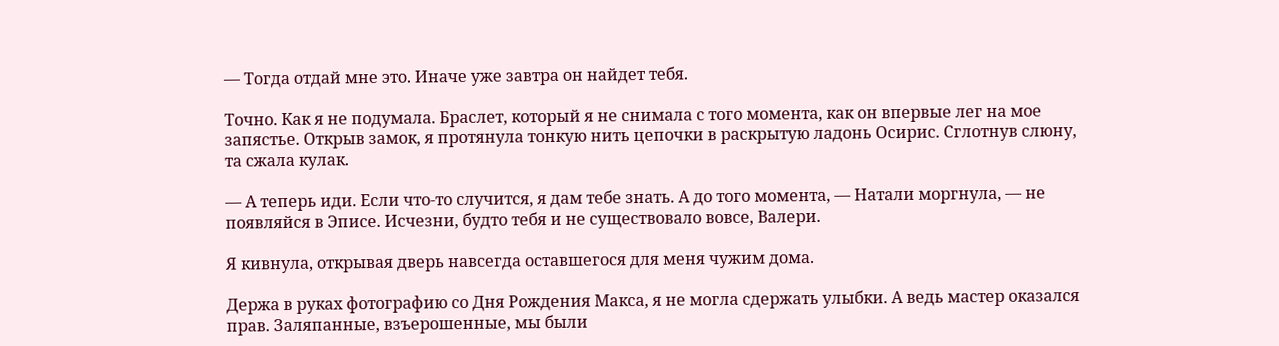— Тогда отдай мне это. Иначе уже завтра он найдет тебя.

Точно. Как я не подумала. Браслет, который я не снимала с того момента, как он впервые лег на мое запястье. Открыв замок, я протянула тонкую нить цепочки в раскрытую ладонь Осирис. Сглотнув слюну, та сжала кулак.

— А теперь иди. Если что-то случится, я дам тебе знать. А до того момента, — Натали моргнула, — не появляйся в Эписе. Исчезни, будто тебя и не существовало вовсе, Валери.

Я кивнула, открывая дверь навсегда оставшегося для меня чужим дома.

Держа в руках фотографию со Дня Рождения Макса, я не могла сдержать улыбки. А ведь мастер оказался прав. Заляпанные, взъерошенные, мы были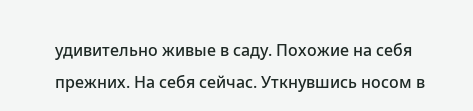удивительно живые в саду. Похожие на себя прежних. На себя сейчас. Уткнувшись носом в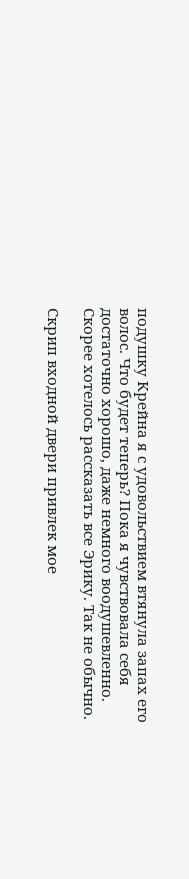подушку Крейна я с удовольствием втянула запах его волос. Что будет теперь? Пока я чувствовала себя достаточно хорошо, даже немного воодушевленно. Скорее хотелось рассказать все Эрику. Так не обычно.

Скрип входной двери привлек мое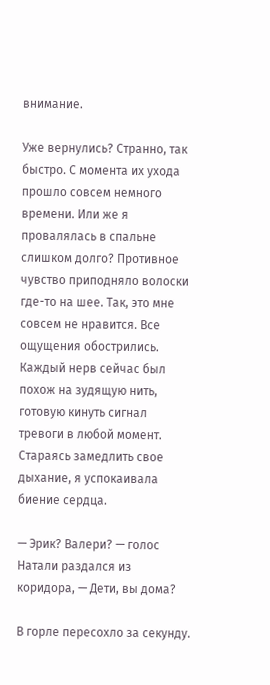внимание.

Уже вернулись? Странно, так быстро. С момента их ухода прошло совсем немного времени. Или же я провалялась в спальне слишком долго? Противное чувство приподняло волоски где-то на шее. Так, это мне совсем не нравится. Все ощущения обострились. Каждый нерв сейчас был похож на зудящую нить, готовую кинуть сигнал тревоги в любой момент. Стараясь замедлить свое дыхание, я успокаивала биение сердца.

— Эрик? Валери? — голос Натали раздался из коридора, — Дети, вы дома?

В горле пересохло за секунду.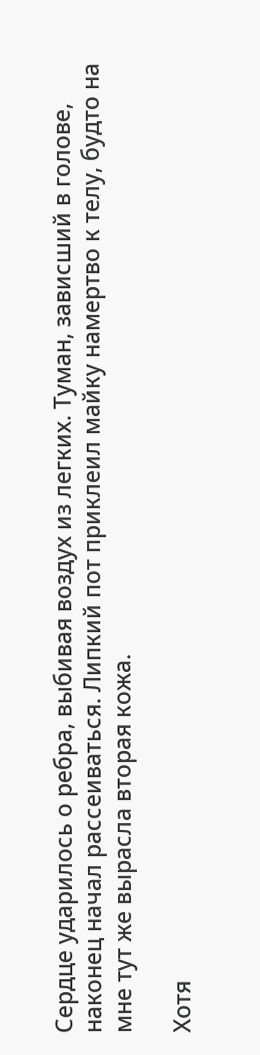Сердце ударилось о ребра, выбивая воздух из легких. Туман, зависший в голове, наконец начал рассеиваться. Липкий пот приклеил майку намертво к телу, будто на мне тут же вырасла вторая кожа.

Хотя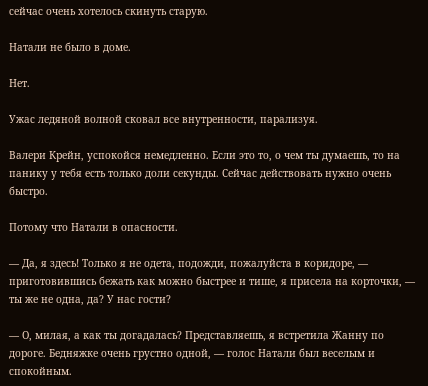сейчас очень хотелось скинуть старую.

Натали не было в доме.

Нет.

Ужас ледяной волной сковал все внутренности, парализуя.

Валери Крейн, успокойся немедленно. Если это то, о чем ты думаешь, то на панику у тебя есть только доли секунды. Сейчас действовать нужно очень быстро.

Потому что Натали в опасности.

— Да, я здесь! Только я не одета, подожди, пожалуйста в коридоре, — приготовившись бежать как можно быстрее и тише, я присела на корточки, — ты же не одна, да? У нас гости?

— О, милая, а как ты догадалась? Представляешь, я встретила Жанну по дороге. Бедняжке очень грустно одной, — голос Натали был веселым и спокойным.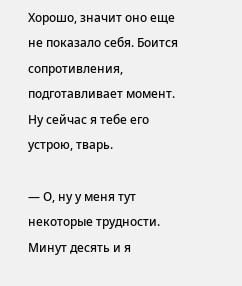Хорошо, значит оно еще не показало себя. Боится сопротивления, подготавливает момент. Ну сейчас я тебе его устрою, тварь.

— О, ну у меня тут некоторые трудности. Минут десять и я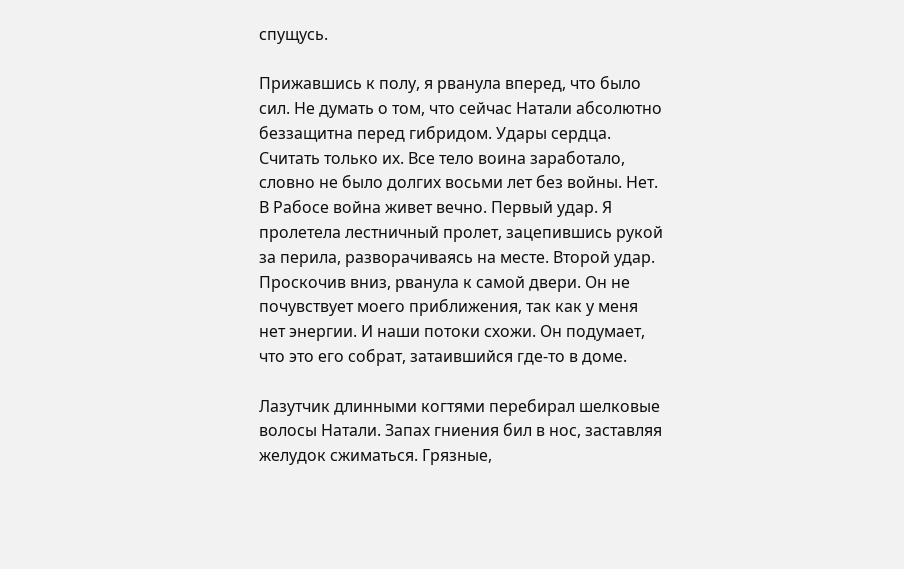спущусь.

Прижавшись к полу, я рванула вперед, что было сил. Не думать о том, что сейчас Натали абсолютно беззащитна перед гибридом. Удары сердца. Считать только их. Все тело воина заработало, словно не было долгих восьми лет без войны. Нет. В Рабосе война живет вечно. Первый удар. Я пролетела лестничный пролет, зацепившись рукой за перила, разворачиваясь на месте. Второй удар. Проскочив вниз, рванула к самой двери. Он не почувствует моего приближения, так как у меня нет энергии. И наши потоки схожи. Он подумает, что это его собрат, затаившийся где-то в доме.

Лазутчик длинными когтями перебирал шелковые волосы Натали. Запах гниения бил в нос, заставляя желудок сжиматься. Грязные,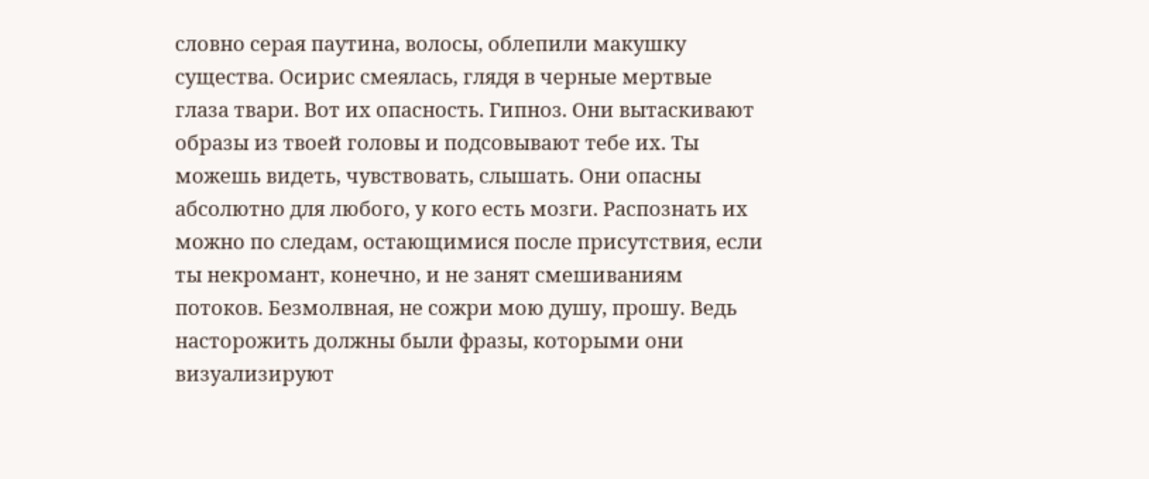словно серая паутина, волосы, облепили макушку существа. Осирис смеялась, глядя в черные мертвые глаза твари. Вот их опасность. Гипноз. Они вытаскивают образы из твоей головы и подсовывают тебе их. Ты можешь видеть, чувствовать, слышать. Они опасны абсолютно для любого, у кого есть мозги. Распознать их можно по следам, остающимися после присутствия, если ты некромант, конечно, и не занят смешиваниям потоков. Безмолвная, не сожри мою душу, прошу. Ведь насторожить должны были фразы, которыми они визуализируют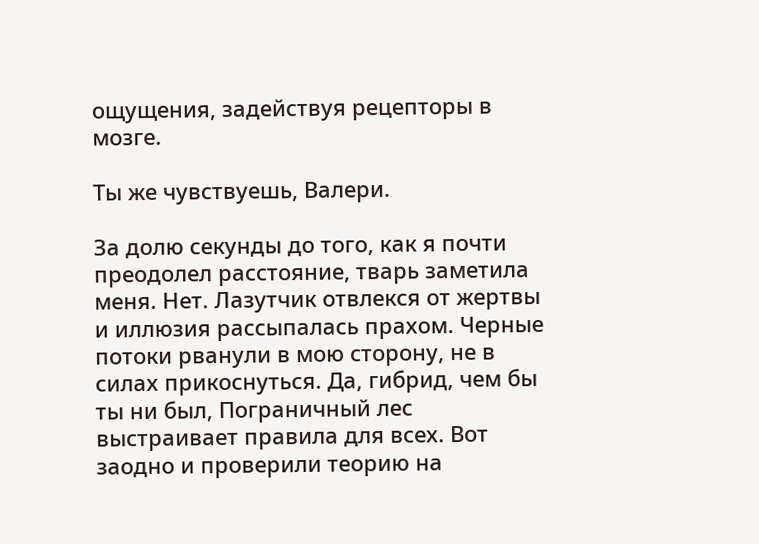ощущения, задействуя рецепторы в мозге.

Ты же чувствуешь, Валери.

За долю секунды до того, как я почти преодолел расстояние, тварь заметила меня. Нет. Лазутчик отвлекся от жертвы и иллюзия рассыпалась прахом. Черные потоки рванули в мою сторону, не в силах прикоснуться. Да, гибрид, чем бы ты ни был, Пограничный лес выстраивает правила для всех. Вот заодно и проверили теорию на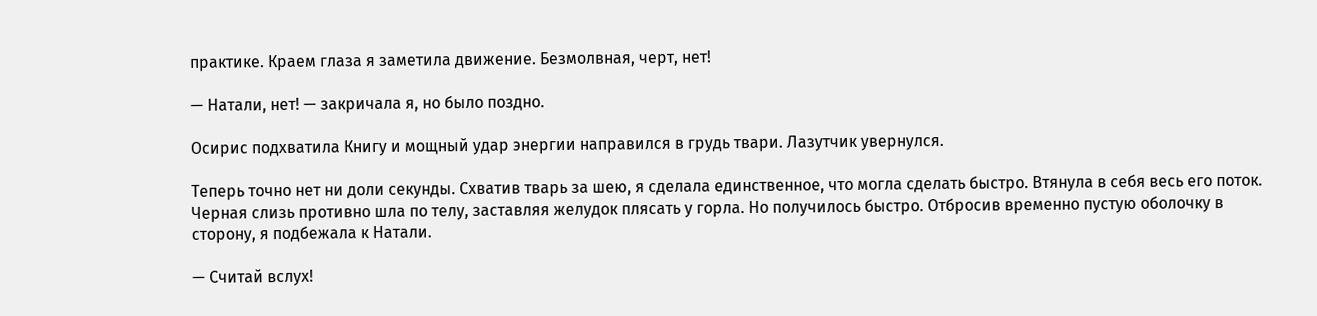практике. Краем глаза я заметила движение. Безмолвная, черт, нет!

— Натали, нет! — закричала я, но было поздно.

Осирис подхватила Книгу и мощный удар энергии направился в грудь твари. Лазутчик увернулся.

Теперь точно нет ни доли секунды. Схватив тварь за шею, я сделала единственное, что могла сделать быстро. Втянула в себя весь его поток. Черная слизь противно шла по телу, заставляя желудок плясать у горла. Но получилось быстро. Отбросив временно пустую оболочку в сторону, я подбежала к Натали.

— Считай вслух!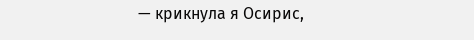— крикнула я Осирис,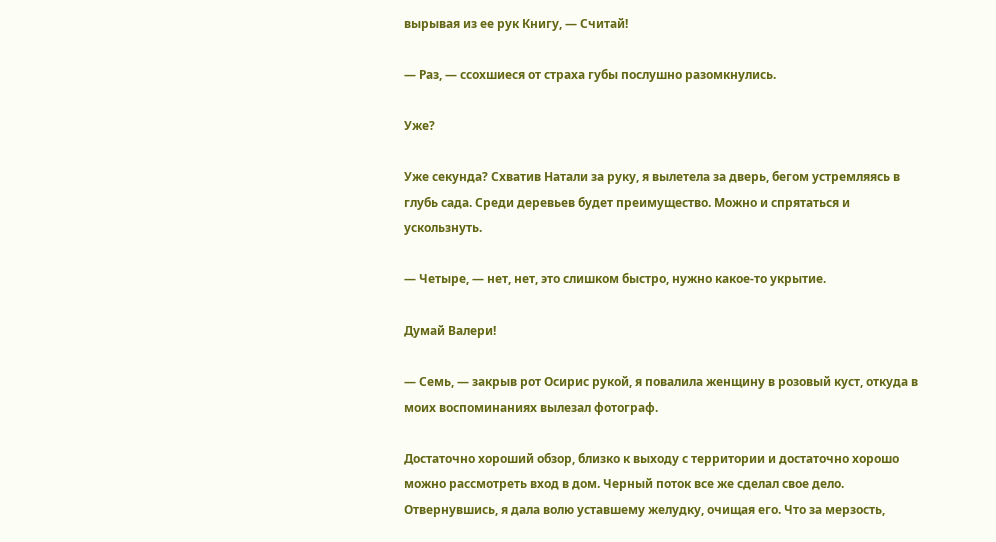вырывая из ее рук Книгу, — Считай!

— Раз, — ссохшиеся от страха губы послушно разомкнулись.

Уже?

Уже секунда? Схватив Натали за руку, я вылетела за дверь, бегом устремляясь в глубь сада. Среди деревьев будет преимущество. Можно и спрятаться и ускользнуть.

— Четыре, — нет, нет, это слишком быстро, нужно какое-то укрытие.

Думай Валери!

— Семь, — закрыв рот Осирис рукой, я повалила женщину в розовый куст, откуда в моих воспоминаниях вылезал фотограф.

Достаточно хороший обзор, близко к выходу с территории и достаточно хорошо можно рассмотреть вход в дом. Черный поток все же сделал свое дело. Отвернувшись, я дала волю уставшему желудку, очищая его. Что за мерзость,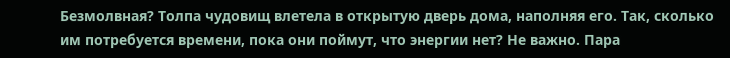Безмолвная? Толпа чудовищ влетела в открытую дверь дома, наполняя его. Так, сколько им потребуется времени, пока они поймут, что энергии нет? Не важно. Пара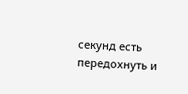секунд есть передохнуть и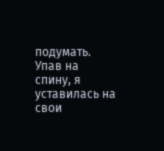подумать. Упав на спину, я уставилась на свои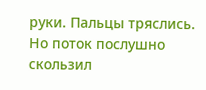руки. Пальцы тряслись. Но поток послушно скользил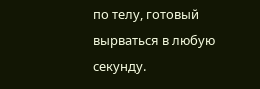по телу, готовый вырваться в любую секунду.